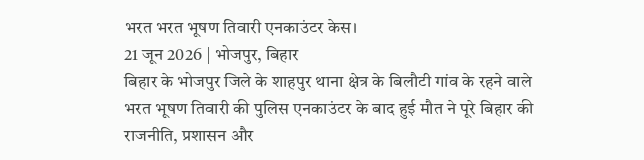भरत भरत भूषण तिवारी एनकाउंटर केस।
21 जून 2026 | भोजपुर, बिहार
बिहार के भोजपुर जिले के शाहपुर थाना क्षेत्र के बिलौटी गांव के रहने वाले भरत भूषण तिवारी की पुलिस एनकाउंटर के बाद हुई मौत ने पूरे बिहार की राजनीति, प्रशासन और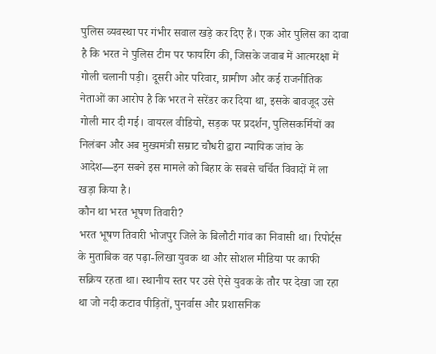पुलिस व्यवस्था पर गंभीर सवाल खड़े कर दिए हैं। एक ओर पुलिस का दावा है कि भरत ने पुलिस टीम पर फायरिंग की, जिसके जवाब में आत्मरक्षा में गोली चलानी पड़ी। दूसरी ओर परिवार, ग्रामीण और कई राजनीतिक नेताओं का आरोप है कि भरत ने सरेंडर कर दिया था, इसके बावजूद उसे गोली मार दी गई। वायरल वीडियो, सड़क पर प्रदर्शन, पुलिसकर्मियों का निलंबन और अब मुख्यमंत्री सम्राट चौधरी द्वारा न्यायिक जांच के आदेश—इन सबने इस मामले को बिहार के सबसे चर्चित विवादों में ला खड़ा किया है।
कौन था भरत भूषण तिवारी?
भरत भूषण तिवारी भोजपुर जिले के बिलौटी गांव का निवासी था। रिपोर्ट्स के मुताबिक वह पढ़ा-लिखा युवक था और सोशल मीडिया पर काफी सक्रिय रहता था। स्थानीय स्तर पर उसे ऐसे युवक के तौर पर देखा जा रहा था जो नदी कटाव पीड़ितों, पुनर्वास और प्रशासनिक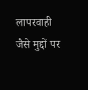लापरवाही जैसे मुद्दों पर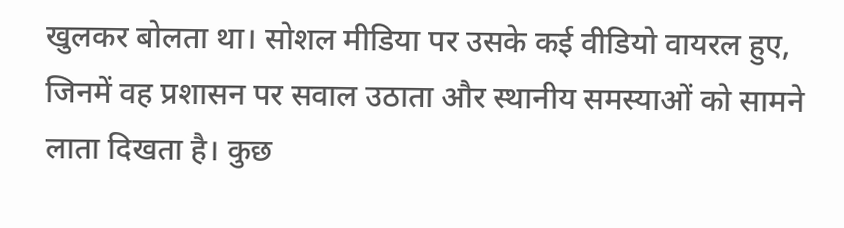खुलकर बोलता था। सोशल मीडिया पर उसके कई वीडियो वायरल हुए, जिनमें वह प्रशासन पर सवाल उठाता और स्थानीय समस्याओं को सामने लाता दिखता है। कुछ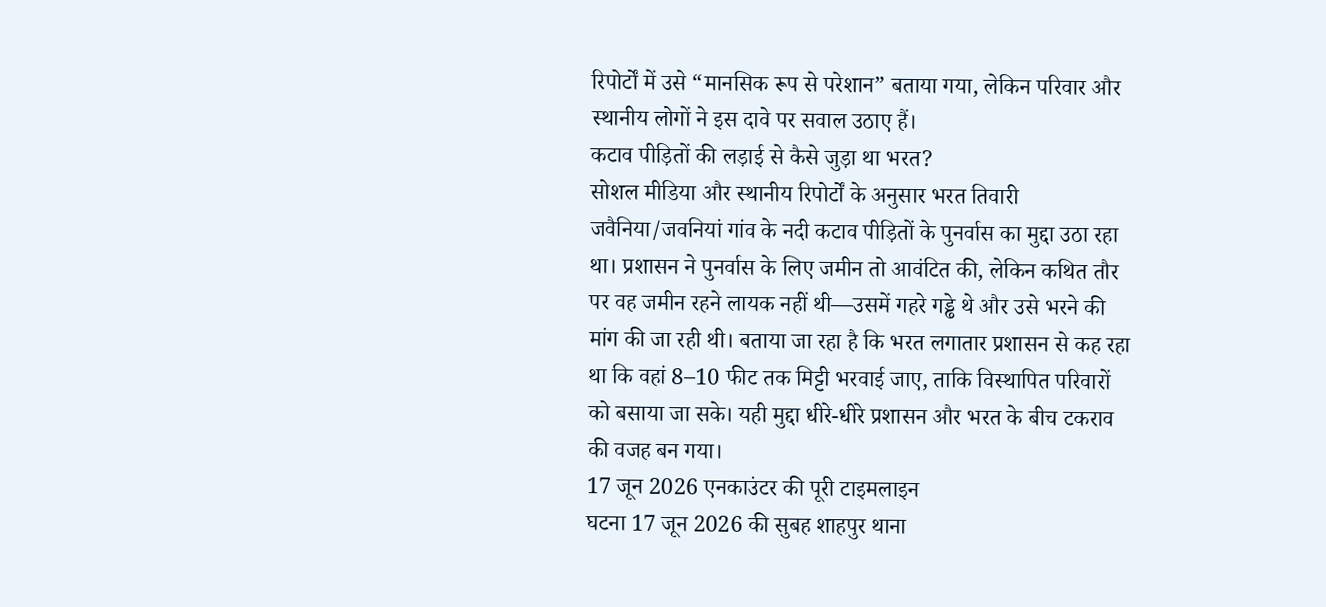रिपोर्टों में उसे “मानसिक रूप से परेशान” बताया गया, लेकिन परिवार और स्थानीय लोगों ने इस दावे पर सवाल उठाए हैं।
कटाव पीड़ितों की लड़ाई से कैसे जुड़ा था भरत?
सोशल मीडिया और स्थानीय रिपोर्टों के अनुसार भरत तिवारी जवैनिया/जवनियां गांव के नदी कटाव पीड़ितों के पुनर्वास का मुद्दा उठा रहा था। प्रशासन ने पुनर्वास के लिए जमीन तो आवंटित की, लेकिन कथित तौर पर वह जमीन रहने लायक नहीं थी—उसमें गहरे गड्ढे थे और उसे भरने की मांग की जा रही थी। बताया जा रहा है कि भरत लगातार प्रशासन से कह रहा था कि वहां 8–10 फीट तक मिट्टी भरवाई जाए, ताकि विस्थापित परिवारों को बसाया जा सके। यही मुद्दा धीरे-धीरे प्रशासन और भरत के बीच टकराव की वजह बन गया।
17 जून 2026 एनकाउंटर की पूरी टाइमलाइन
घटना 17 जून 2026 की सुबह शाहपुर थाना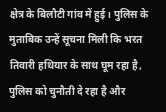क्षेत्र के बिलौटी गांव में हुई। पुलिस के मुताबिक उन्हें सूचना मिली कि भरत तिवारी हथियार के साथ घूम रहा है, पुलिस को चुनौती दे रहा है और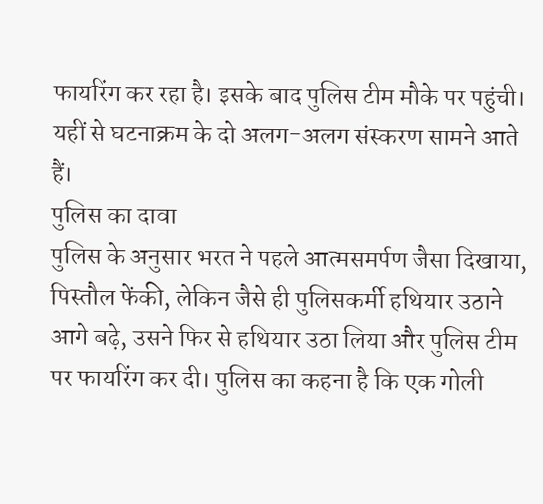फायरिंग कर रहा है। इसके बाद पुलिस टीम मौके पर पहुंची। यहीं से घटनाक्रम के दो अलग-अलग संस्करण सामने आते हैं।
पुलिस का दावा
पुलिस के अनुसार भरत ने पहले आत्मसमर्पण जैसा दिखाया, पिस्तौल फेंकी, लेकिन जैसे ही पुलिसकर्मी हथियार उठाने आगे बढ़े, उसने फिर से हथियार उठा लिया और पुलिस टीम पर फायरिंग कर दी। पुलिस का कहना है कि एक गोली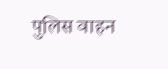पुलिस वाहन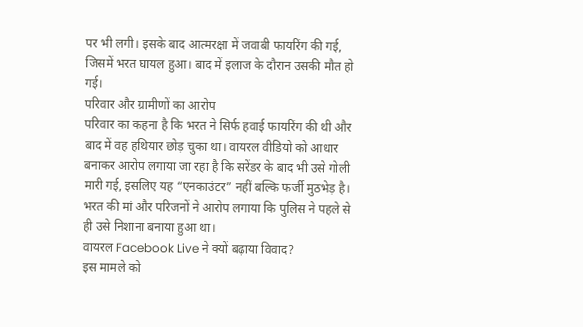पर भी लगी। इसके बाद आत्मरक्षा में जवाबी फायरिंग की गई, जिसमें भरत घायल हुआ। बाद में इलाज के दौरान उसकी मौत हो गई।
परिवार और ग्रामीणों का आरोप
परिवार का कहना है कि भरत ने सिर्फ हवाई फायरिंग की थी और बाद में वह हथियार छोड़ चुका था। वायरल वीडियो को आधार बनाकर आरोप लगाया जा रहा है कि सरेंडर के बाद भी उसे गोली मारी गई, इसलिए यह “एनकाउंटर” नहीं बल्कि फर्जी मुठभेड़ है। भरत की मां और परिजनों ने आरोप लगाया कि पुलिस ने पहले से ही उसे निशाना बनाया हुआ था।
वायरल Facebook Live ने क्यों बढ़ाया विवाद?
इस मामले को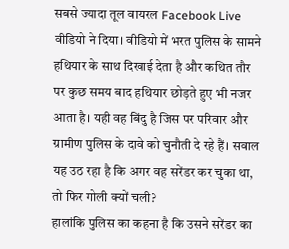सबसे ज्यादा तूल वायरल Facebook Live वीडियो ने दिया। वीडियो में भरत पुलिस के सामने हथियार के साथ दिखाई देता है और कथित तौर पर कुछ समय बाद हथियार छोड़ते हुए भी नजर आता है। यही वह बिंदु है जिस पर परिवार और ग्रामीण पुलिस के दावे को चुनौती दे रहे हैं। सवाल यह उठ रहा है कि अगर वह सरेंडर कर चुका था, तो फिर गोली क्यों चली?
हालांकि पुलिस का कहना है कि उसने सरेंडर का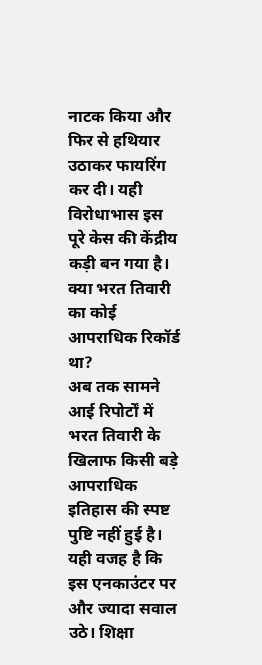नाटक किया और फिर से हथियार उठाकर फायरिंग कर दी। यही विरोधाभास इस पूरे केस की केंद्रीय कड़ी बन गया है।
क्या भरत तिवारी का कोई आपराधिक रिकॉर्ड था?
अब तक सामने आई रिपोर्टों में भरत तिवारी के खिलाफ किसी बड़े आपराधिक इतिहास की स्पष्ट पुष्टि नहीं हुई है। यही वजह है कि इस एनकाउंटर पर और ज्यादा सवाल उठे। शिक्षा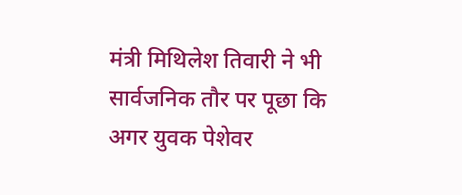मंत्री मिथिलेश तिवारी ने भी सार्वजनिक तौर पर पूछा कि अगर युवक पेशेवर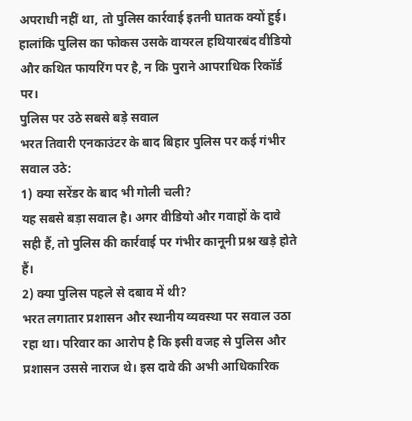अपराधी नहीं था, तो पुलिस कार्रवाई इतनी घातक क्यों हुई। हालांकि पुलिस का फोकस उसके वायरल हथियारबंद वीडियो और कथित फायरिंग पर है, न कि पुराने आपराधिक रिकॉर्ड पर।
पुलिस पर उठे सबसे बड़े सवाल
भरत तिवारी एनकाउंटर के बाद बिहार पुलिस पर कई गंभीर सवाल उठे:
1) क्या सरेंडर के बाद भी गोली चली?
यह सबसे बड़ा सवाल है। अगर वीडियो और गवाहों के दावे सही हैं, तो पुलिस की कार्रवाई पर गंभीर कानूनी प्रश्न खड़े होते हैं।
2) क्या पुलिस पहले से दबाव में थी?
भरत लगातार प्रशासन और स्थानीय व्यवस्था पर सवाल उठा रहा था। परिवार का आरोप है कि इसी वजह से पुलिस और प्रशासन उससे नाराज थे। इस दावे की अभी आधिकारिक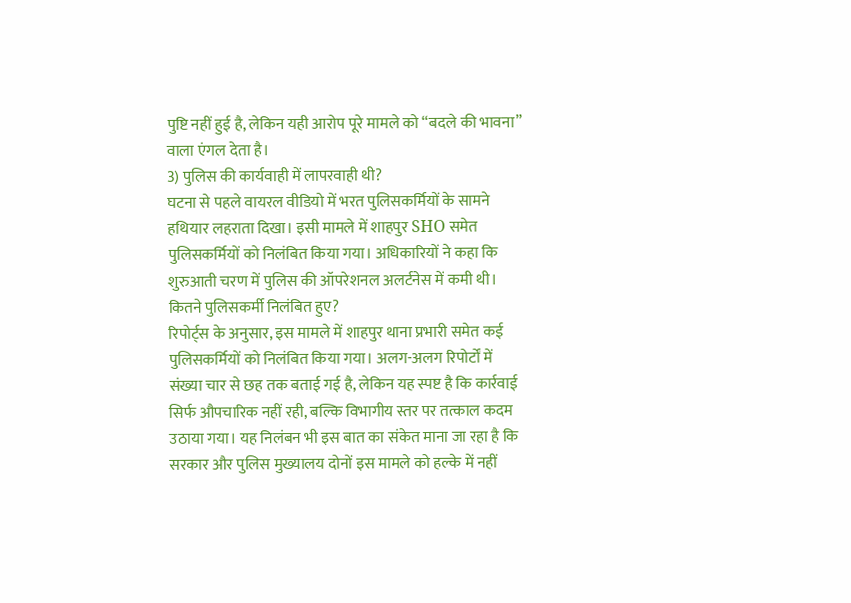पुष्टि नहीं हुई है, लेकिन यही आरोप पूरे मामले को “बदले की भावना” वाला एंगल देता है।
3) पुलिस की कार्यवाही में लापरवाही थी?
घटना से पहले वायरल वीडियो में भरत पुलिसकर्मियों के सामने हथियार लहराता दिखा। इसी मामले में शाहपुर SHO समेत पुलिसकर्मियों को निलंबित किया गया। अधिकारियों ने कहा कि शुरुआती चरण में पुलिस की ऑपरेशनल अलर्टनेस में कमी थी।
कितने पुलिसकर्मी निलंबित हुए?
रिपोर्ट्स के अनुसार, इस मामले में शाहपुर थाना प्रभारी समेत कई पुलिसकर्मियों को निलंबित किया गया। अलग-अलग रिपोर्टों में संख्या चार से छह तक बताई गई है, लेकिन यह स्पष्ट है कि कार्रवाई सिर्फ औपचारिक नहीं रही, बल्कि विभागीय स्तर पर तत्काल कदम उठाया गया। यह निलंबन भी इस बात का संकेत माना जा रहा है कि सरकार और पुलिस मुख्यालय दोनों इस मामले को हल्के में नहीं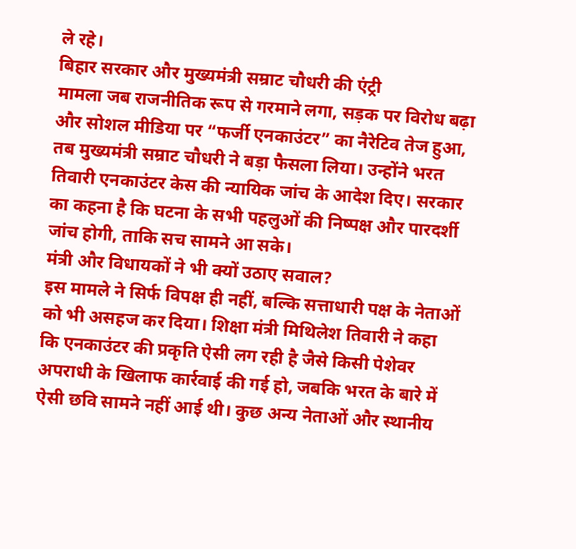ले रहे।
बिहार सरकार और मुख्यमंत्री सम्राट चौधरी की एंट्री
मामला जब राजनीतिक रूप से गरमाने लगा, सड़क पर विरोध बढ़ा और सोशल मीडिया पर “फर्जी एनकाउंटर” का नैरेटिव तेज हुआ, तब मुख्यमंत्री सम्राट चौधरी ने बड़ा फैसला लिया। उन्होंने भरत तिवारी एनकाउंटर केस की न्यायिक जांच के आदेश दिए। सरकार का कहना है कि घटना के सभी पहलुओं की निष्पक्ष और पारदर्शी जांच होगी, ताकि सच सामने आ सके।
मंत्री और विधायकों ने भी क्यों उठाए सवाल?
इस मामले ने सिर्फ विपक्ष ही नहीं, बल्कि सत्ताधारी पक्ष के नेताओं को भी असहज कर दिया। शिक्षा मंत्री मिथिलेश तिवारी ने कहा कि एनकाउंटर की प्रकृति ऐसी लग रही है जैसे किसी पेशेवर अपराधी के खिलाफ कार्रवाई की गई हो, जबकि भरत के बारे में ऐसी छवि सामने नहीं आई थी। कुछ अन्य नेताओं और स्थानीय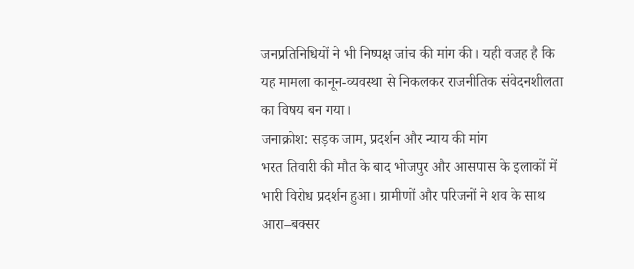जनप्रतिनिधियों ने भी निष्पक्ष जांच की मांग की। यही वजह है कि यह मामला कानून-व्यवस्था से निकलकर राजनीतिक संवेदनशीलता का विषय बन गया।
जनाक्रोश: सड़क जाम, प्रदर्शन और न्याय की मांग
भरत तिवारी की मौत के बाद भोजपुर और आसपास के इलाकों में भारी विरोध प्रदर्शन हुआ। ग्रामीणों और परिजनों ने शव के साथ आरा–बक्सर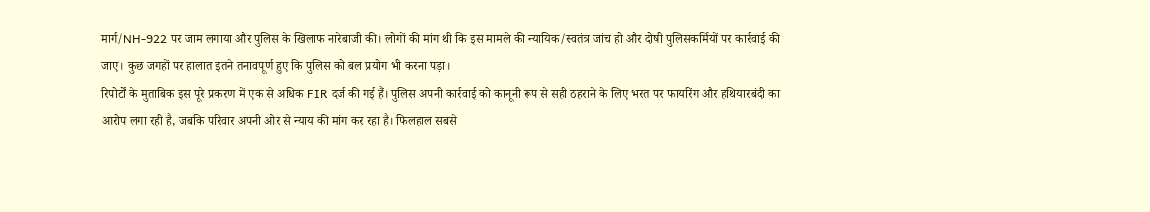मार्ग/NH-922 पर जाम लगाया और पुलिस के खिलाफ नारेबाजी की। लोगों की मांग थी कि इस मामले की न्यायिक/स्वतंत्र जांच हो और दोषी पुलिसकर्मियों पर कार्रवाई की जाए। कुछ जगहों पर हालात इतने तनावपूर्ण हुए कि पुलिस को बल प्रयोग भी करना पड़ा।
रिपोर्टों के मुताबिक इस पूरे प्रकरण में एक से अधिक FIR दर्ज की गई हैं। पुलिस अपनी कार्रवाई को कानूनी रूप से सही ठहराने के लिए भरत पर फायरिंग और हथियारबंदी का आरोप लगा रही है, जबकि परिवार अपनी ओर से न्याय की मांग कर रहा है। फिलहाल सबसे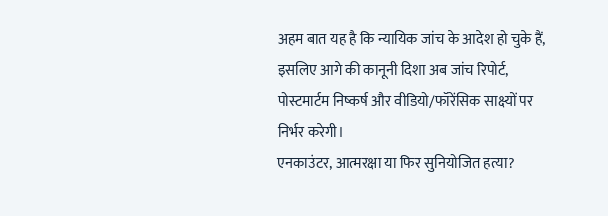अहम बात यह है कि न्यायिक जांच के आदेश हो चुके हैं, इसलिए आगे की कानूनी दिशा अब जांच रिपोर्ट, पोस्टमार्टम निष्कर्ष और वीडियो/फॉरेंसिक साक्ष्यों पर निर्भर करेगी।
एनकाउंटर, आत्मरक्षा या फिर सुनियोजित हत्या?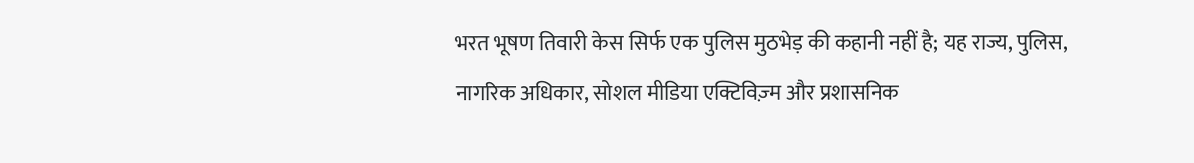भरत भूषण तिवारी केस सिर्फ एक पुलिस मुठभेड़ की कहानी नहीं है; यह राज्य, पुलिस, नागरिक अधिकार, सोशल मीडिया एक्टिविज़्म और प्रशासनिक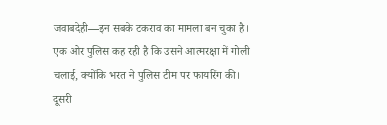जवाबदेही—इन सबके टकराव का मामला बन चुका है।
एक ओर पुलिस कह रही है कि उसने आत्मरक्षा में गोली चलाई, क्योंकि भरत ने पुलिस टीम पर फायरिंग की।
दूसरी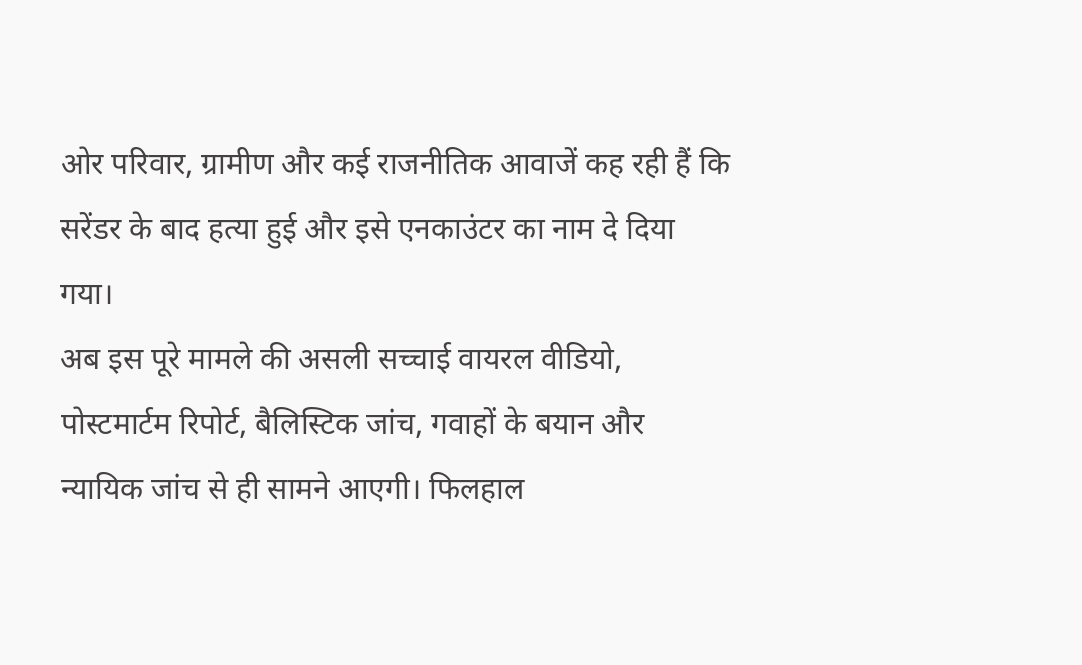ओर परिवार, ग्रामीण और कई राजनीतिक आवाजें कह रही हैं कि सरेंडर के बाद हत्या हुई और इसे एनकाउंटर का नाम दे दिया गया।
अब इस पूरे मामले की असली सच्चाई वायरल वीडियो, पोस्टमार्टम रिपोर्ट, बैलिस्टिक जांच, गवाहों के बयान और न्यायिक जांच से ही सामने आएगी। फिलहाल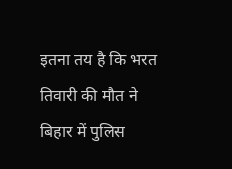इतना तय है कि भरत तिवारी की मौत ने बिहार में पुलिस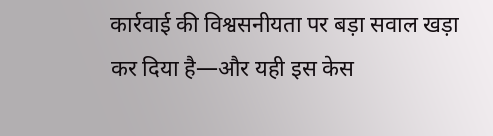कार्रवाई की विश्वसनीयता पर बड़ा सवाल खड़ा कर दिया है—और यही इस केस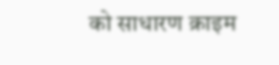को साधारण क्राइम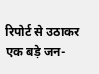रिपोर्ट से उठाकर एक बड़े जन-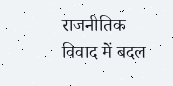राजनीतिक विवाद में बदल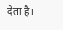देता है।